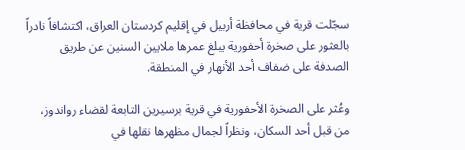سجّلت قرية في محافظة أربيل في إقليم كردستان العراق، اكتشافاً نادراً بالعثور على صخرة أحفورية يبلغ عمرها ملايين السنين عن طريق الصدفة على ضفاف أحد الأنهار في المنطقة.

وعُثر على الصخرة الأحفورية في قرية برسیرین التابعة لقضاء رواندوز، من قبل أحد السكان، ونظراً لجمال مظهرها نقلها في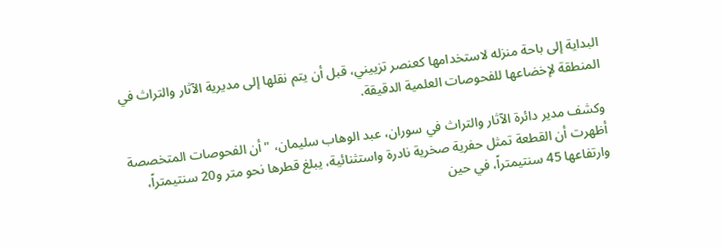البداية إلى باحة منزله لاستخدامها كعنصر تزييني، قبل أن يتم نقلها إلى مديرية الآثار والتراث في المنطقة لإخضاعها للفحوصات العلمية الدقيقة.

وكشف مدير دائرة الآثار والتراث في سوران، عبد الوهاب سليمان، "أن الفحوصات المتخصصة أظهرت أن القطعة تمثل حفرية صخرية نادرة واستثنائية، يبلغ قطرها نحو متر و20 سنتيمتراً، وارتفاعها 45 سنتيمتراً، في حين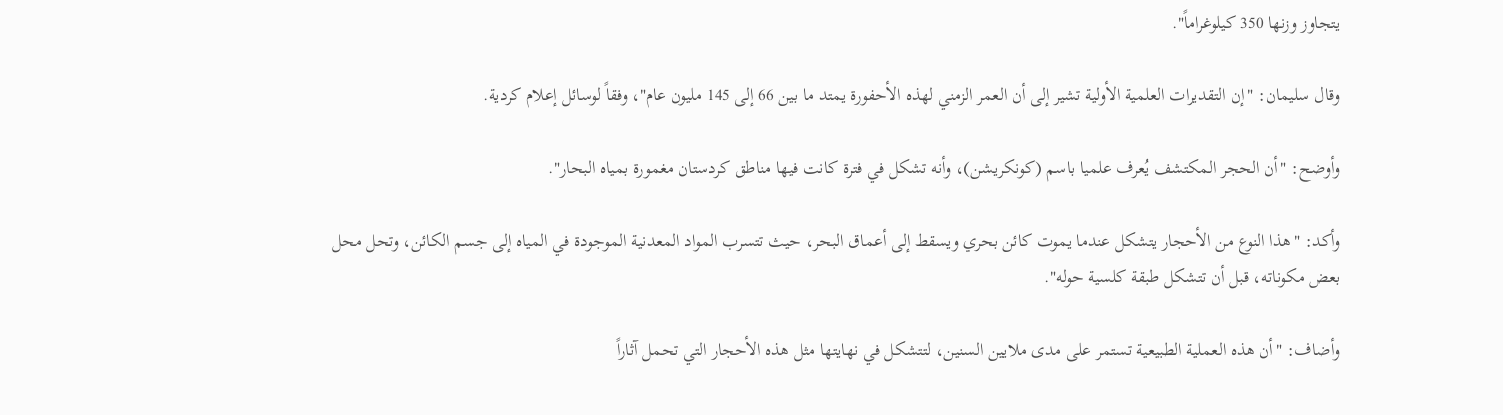يتجاوز وزنها 350 كيلوغراماً".

وقال سليمان: "إن التقديرات العلمية الأولية تشير إلى أن العمر الزمني لهذه الأحفورة يمتد ما بين 66 إلى 145 مليون عام"، وفقاً لوسائل إعلام كردية.

وأوضح: "أن الحجر المكتشف يُعرف علميا باسم (كونكريشن)، وأنه تشكل في فترة كانت فيها مناطق كردستان مغمورة بمياه البحار".

وأكد: "هذا النوع من الأحجار يتشكل عندما يموت كائن بحري ويسقط إلى أعماق البحر، حيث تتسرب المواد المعدنية الموجودة في المياه إلى جسم الكائن، وتحل محل بعض مكوناته، قبل أن تتشكل طبقة كلسية حوله".

وأضاف: "أن هذه العملية الطبيعية تستمر على مدى ملايين السنين، لتتشكل في نهايتها مثل هذه الأحجار التي تحمل آثاراً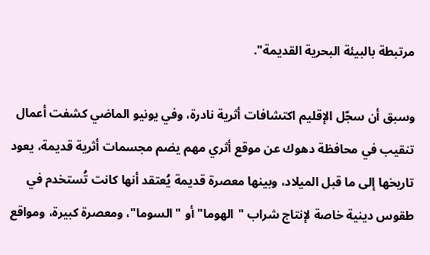مرتبطة بالبيئة البحرية القديمة".

وسبق أن سجّل الإقليم اكتشافات أثرية نادرة، وفي يونيو الماضي كشفت أعمال تنقيب في محافظة دهوك عن موقع أثري مهم يضم مجسمات أثرية قديمة، يعود تاريخها إلى ما قبل الميلاد، وبينها معصرة قديمة يُعتقد أنها كانت تُستخدم في طقوس دينية خاصة لإنتاج شراب "الهوما" أو "السوما"، ومعصرة كبيرة، ومواقع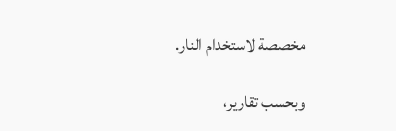مخصصة لاستخدام النار.

وبحسب تقارير،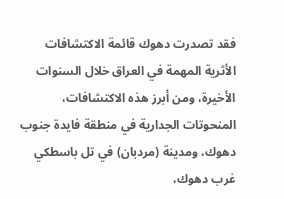فقد تصدرت دهوك قائمة الاكتشافات الأثرية المهمة في العراق خلال السنوات الأخيرة، ومن أبرز هذه الاكتشافات، المنحوتات الجدارية في منطقة فايدة جنوب دهوك، ومدينة (مردبان) في تل باسطكي غرب دهوك،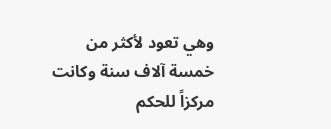وهي تعود لأكثر من خمسة آلاف سنة وكانت مركزاً للحكم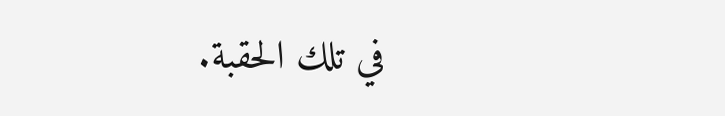في تلك الحقبة.